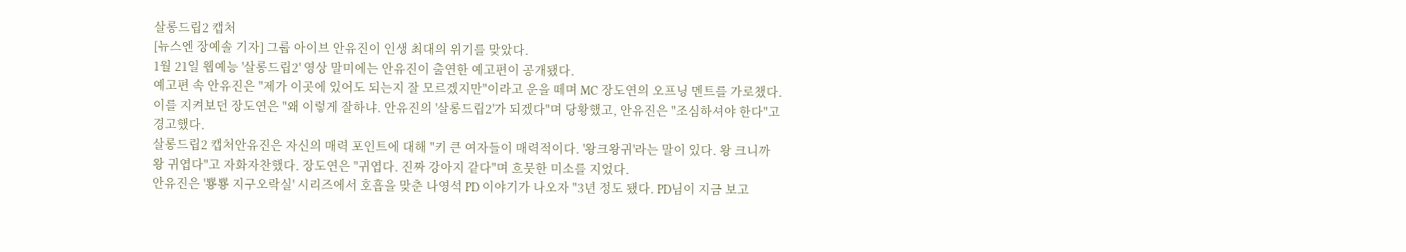살롱드립2 캡처
[뉴스엔 장예솔 기자] 그룹 아이브 안유진이 인생 최대의 위기를 맞았다.
1월 21일 웹예능 '살롱드립2' 영상 말미에는 안유진이 출연한 예고편이 공개됐다.
예고편 속 안유진은 "제가 이곳에 있어도 되는지 잘 모르겠지만"이라고 운을 떼며 MC 장도연의 오프닝 멘트를 가로챘다. 이를 지켜보던 장도연은 "왜 이렇게 잘하냐. 안유진의 '살롱드립2'가 되겠다"며 당황했고, 안유진은 "조심하셔야 한다"고 경고했다.
살롱드립2 캡처안유진은 자신의 매력 포인트에 대해 "키 큰 여자들이 매력적이다. '왕크왕귀'라는 말이 있다. 왕 크니까 왕 귀엽다"고 자화자찬했다. 장도연은 "귀엽다. 진짜 강아지 같다"며 흐뭇한 미소를 지었다.
안유진은 '뿅뿅 지구오락실' 시리즈에서 호흡을 맞춘 나영석 PD 이야기가 나오자 "3년 정도 됐다. PD님이 지금 보고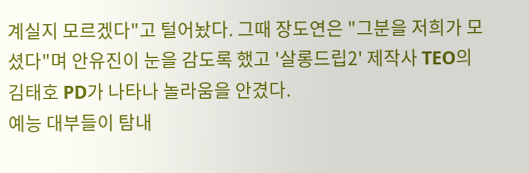계실지 모르겠다"고 털어놨다. 그때 장도연은 "그분을 저희가 모셨다"며 안유진이 눈을 감도록 했고 '살롱드립2' 제작사 TEO의 김태호 PD가 나타나 놀라움을 안겼다.
예능 대부들이 탐내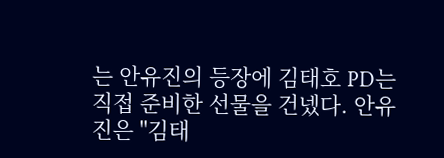는 안유진의 등장에 김태호 PD는 직접 준비한 선물을 건넸다. 안유진은 "김태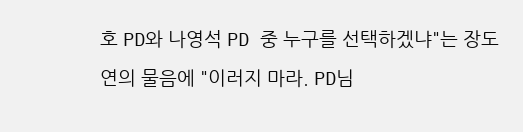호 PD와 나영석 PD 중 누구를 선택하겠냐"는 장도연의 물음에 "이러지 마라. PD님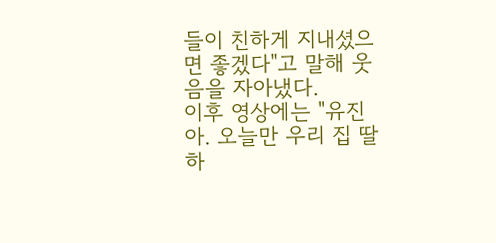들이 친하게 지내셨으면 좋겠다"고 말해 웃음을 자아냈다.
이후 영상에는 "유진아. 오늘만 우리 집 딸 하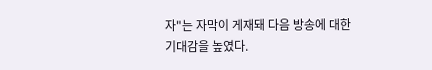자"는 자막이 게재돼 다음 방송에 대한 기대감을 높였다.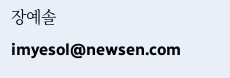장예솔 imyesol@newsen.com